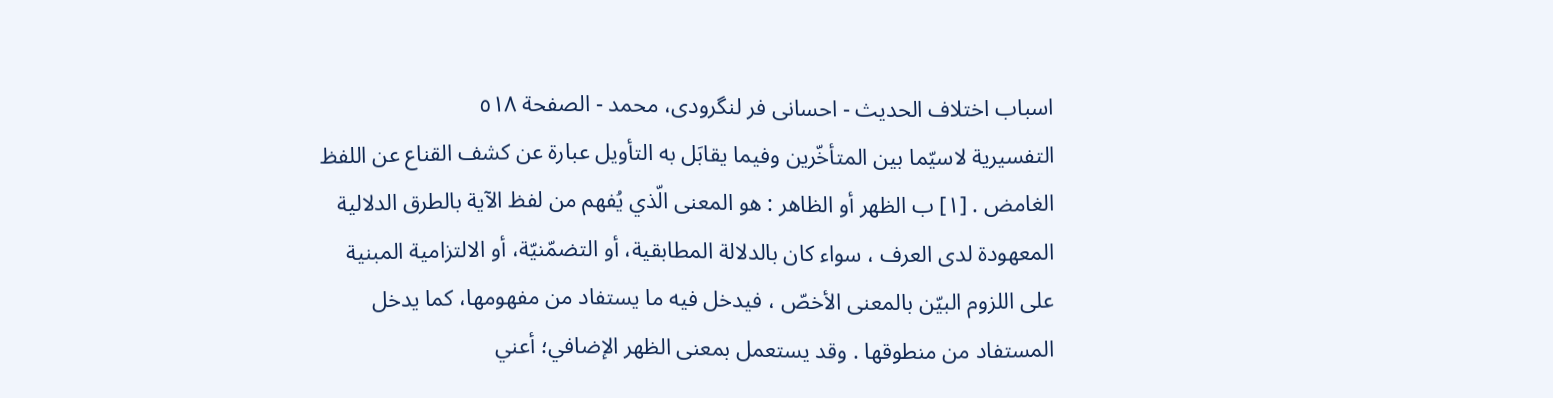اسباب اختلاف الحديث - احسانی فر لنگرودی، محمد - الصفحة ٥١٨
التفسيرية لاسيّما بين المتأخّرين وفيما يقابَل به التأويل عبارة عن كشف القناع عن اللفظ الغامض . [١] ب الظهر أو الظاهر : هو المعنى الّذي يُفهم من لفظ الآية بالطرق الدلالية المعهودة لدى العرف ، سواء كان بالدلالة المطابقية، أو التضمّنيّة، أو الالتزامية المبنية على اللزوم البيّن بالمعنى الأخصّ ، فيدخل فيه ما يستفاد من مفهومها، كما يدخل المستفاد من منطوقها . وقد يستعمل بمعنى الظهر الإضافي؛ أعني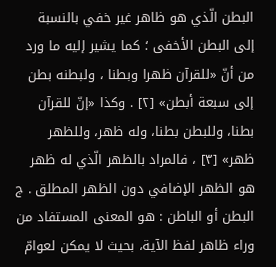البطن الّذي هو ظاهر غير خفي بالنسبة إلى البطن الأخفى ؛ كما يشير إليه ما ورد من أنّ «للقرآن ظهرا وبطنا ، ولبطنه بطن إلى سبعة أبطن» [٢] . وكذا «إنّ للقرآن بطنا، وللبطن بطنا، وله ظهر، وللظهر ظهر» [٣] ، فالمراد بالظهر الّذي له ظهر هو الظهر الإضافي دون الظهر المطلق . ج البطن أو الباطن : هو المعنى المستفاد من وراء ظاهر لفظ الآية، بحيث لا يمكن لعوامّ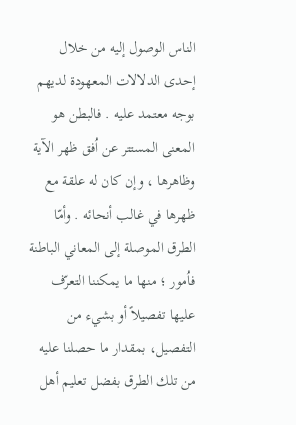الناس الوصول إليه من خلال إحدى الدلالات المعهودة لديهم بوجه معتمد عليه . فالبطن هو المعنى المستتر عن اُفق ظهر الآية وظاهرها ، وإن كان له علقة مع ظهرها في غالب أنحائه . وأمّا الطرق الموصلة إلى المعاني الباطنة فاُمور ؛ منها ما يمكننا التعرّف عليها تفصيلاً أو بشيء من التفصيل، بمقدار ما حصلنا عليه من تلك الطرق بفضل تعليم أهل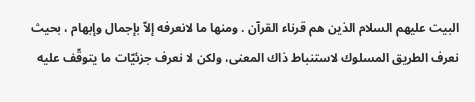البيت عليهم السلام الذين هم قرناء القرآن . ومنها ما لانعرفه إلاّ بإجمال وإبهام ، بحيث نعرف الطريق المسلوك لاستنباط ذاك المعنى، ولكن لا نعرف جزئيّات ما يتوقّف عليه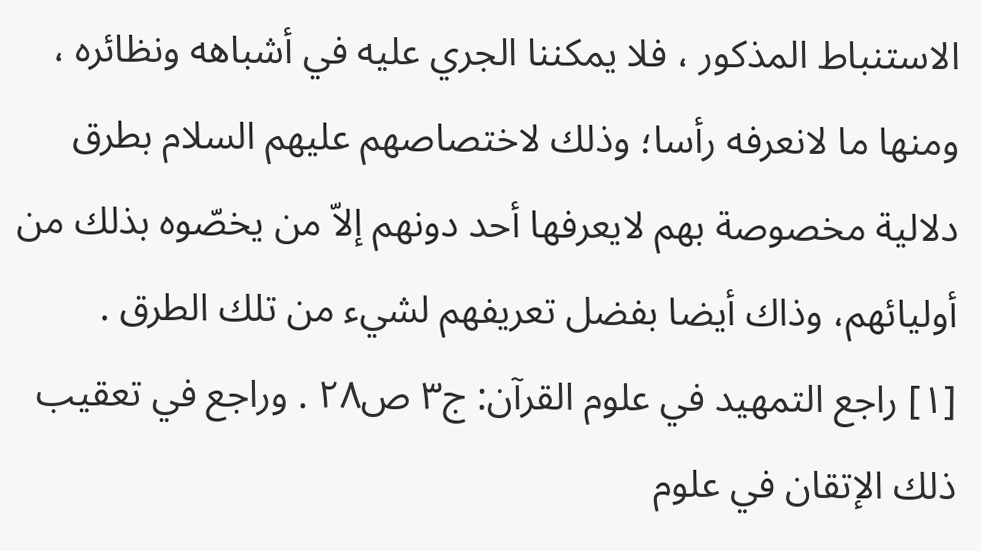الاستنباط المذكور ، فلا يمكننا الجري عليه في أشباهه ونظائره ، ومنها ما لانعرفه رأسا؛ وذلك لاختصاصهم عليهم السلام بطرق دلالية مخصوصة بهم لايعرفها أحد دونهم إلاّ من يخصّوه بذلك من أوليائهم، وذاك أيضا بفضل تعريفهم لشيء من تلك الطرق .
[١] راجع التمهيد في علوم القرآن: ج٣ ص٢٨ . وراجع في تعقيب ذلك الإتقان في علوم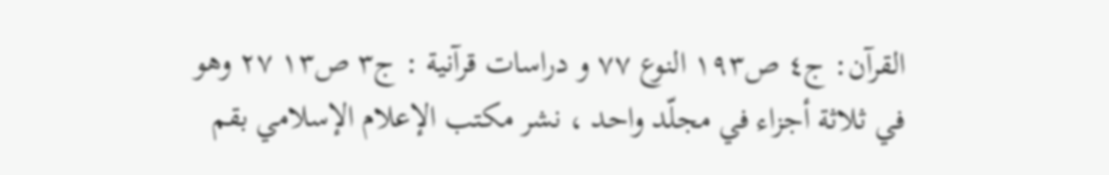القرآن: ج٤ ص١٩٣ النوع ٧٧ و دراسات قرآنية : ج٣ ص١٣ ٢٧ وهو في ثلاثة أجزاء في مجلّد واحد ، نشر مكتب الإعلام الإسلامي بقم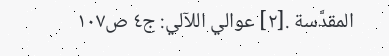المقدَّسة .[٢] عوالي اللآلي: ج٤ ص١٠٧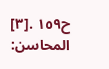ح١٥٩ .[٣] المحاسن: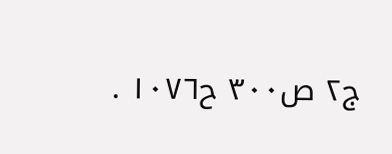ج٢ ص٣٠٠ ح١٠٧٦ .